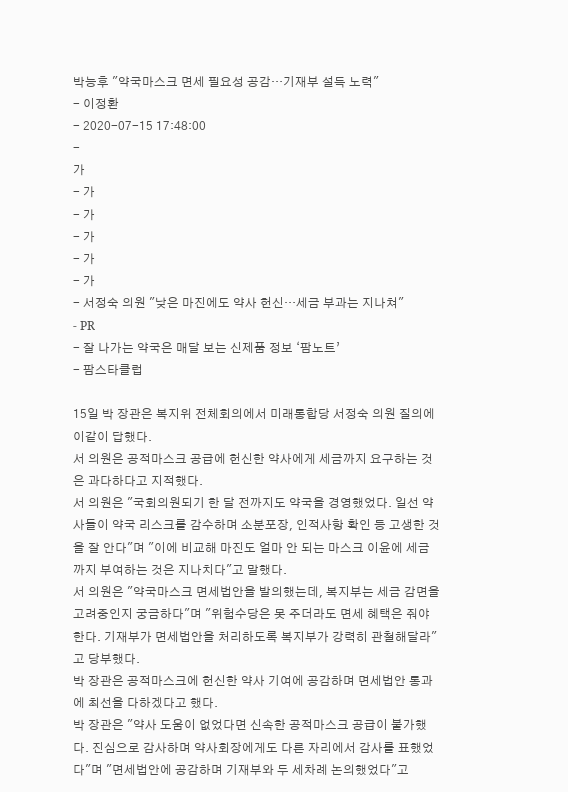박능후 "약국마스크 면세 필요성 공감…기재부 설득 노력"
- 이정환
- 2020-07-15 17:48:00
-
가
- 가
- 가
- 가
- 가
- 가
- 서정숙 의원 "낮은 마진에도 약사 헌신…세금 부과는 지나쳐"
- PR
- 잘 나가는 약국은 매달 보는 신제품 정보 ‘팜노트’
- 팜스타클럽

15일 박 장관은 복지위 전체회의에서 미래통합당 서정숙 의원 질의에 이같이 답했다.
서 의원은 공적마스크 공급에 헌신한 약사에게 세금까지 요구하는 것은 과다하다고 지적했다.
서 의원은 "국회의원되기 한 달 전까지도 약국을 경영했었다. 일선 약사들이 약국 리스크를 감수하며 소분포장, 인적사항 확인 등 고생한 것을 잘 안다"며 "이에 비교해 마진도 얼마 안 되는 마스크 이윤에 세금까지 부여하는 것은 지나치다"고 말했다.
서 의원은 "약국마스크 면세법안을 발의했는데, 복지부는 세금 감면을 고려중인지 궁금하다"며 "위험수당은 못 주더라도 면세 혜택은 줘야한다. 기재부가 면세법안을 처리하도록 복지부가 강력히 관철해달라"고 당부했다.
박 장관은 공적마스크에 헌신한 약사 기여에 공감하며 면세법안 통과에 최선을 다하겠다고 했다.
박 장관은 "약사 도움이 없었다면 신속한 공적마스크 공급이 불가했다. 진심으로 감사하며 약사회장에게도 다른 자리에서 감사를 표했었다"며 "면세법안에 공감하며 기재부와 두 세차례 논의했었다"고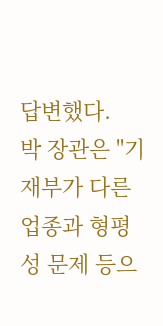답변했다.
박 장관은 "기재부가 다른 업종과 형평성 문제 등으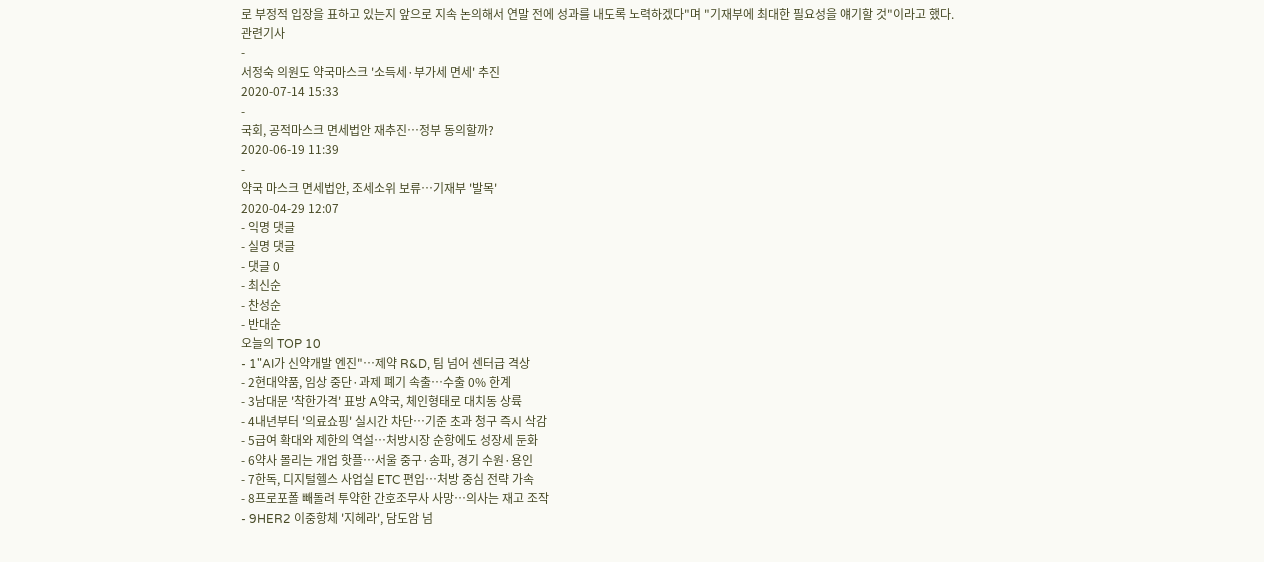로 부정적 입장을 표하고 있는지 앞으로 지속 논의해서 연말 전에 성과를 내도록 노력하겠다"며 "기재부에 최대한 필요성을 얘기할 것"이라고 했다.
관련기사
-
서정숙 의원도 약국마스크 '소득세·부가세 면세' 추진
2020-07-14 15:33
-
국회, 공적마스크 면세법안 재추진…정부 동의할까?
2020-06-19 11:39
-
약국 마스크 면세법안, 조세소위 보류…기재부 '발목'
2020-04-29 12:07
- 익명 댓글
- 실명 댓글
- 댓글 0
- 최신순
- 찬성순
- 반대순
오늘의 TOP 10
- 1"AI가 신약개발 엔진"…제약 R&D, 팀 넘어 센터급 격상
- 2현대약품, 임상 중단·과제 폐기 속출…수출 0% 한계
- 3남대문 '착한가격' 표방 A약국, 체인형태로 대치동 상륙
- 4내년부터 '의료쇼핑' 실시간 차단…기준 초과 청구 즉시 삭감
- 5급여 확대와 제한의 역설…처방시장 순항에도 성장세 둔화
- 6약사 몰리는 개업 핫플…서울 중구·송파, 경기 수원·용인
- 7한독, 디지털헬스 사업실 ETC 편입…처방 중심 전략 가속
- 8프로포폴 빼돌려 투약한 간호조무사 사망…의사는 재고 조작
- 9HER2 이중항체 '지헤라', 담도암 넘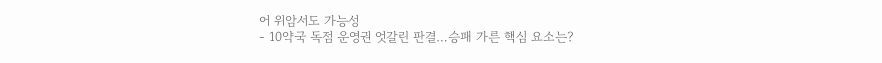어 위암서도 가능성
- 10약국 독점 운영권 엇갈린 판결…승패 가른 핵심 요소는?